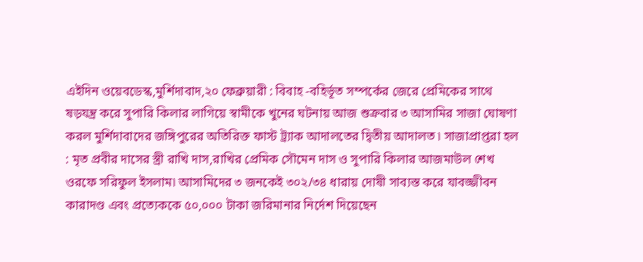এইদিন ওয়েবডেস্ক,মুর্শিদাবাদ,২০ ফেব্রুয়ারী : বিবাহ -বহির্ভূত সম্পর্কের জেরে প্রেমিকের সাথে ষড়যন্ত্র করে সুপারি কিলার লাগিয়ে স্বামীকে খুনের ঘটনায় আজ শুক্রবার ৩ আসামির সাজা ঘোষণা করল মুর্শিদাবাদের জঙ্গিপুরের অতিরিক্ত ফাস্ট ট্র্যাক আদালতের দ্বিতীয় আদালত ৷ সাজাপ্রাপ্তরা হল : মৃত প্রবীর দাসের স্ত্রী রাখি দাস,রাখির প্রেমিক সৌমেন দাস ও সুপারি কিলার আজমাউল শেখ ওরফে সরিফুল ইসলাম৷ আসামিদের ৩ জনকেই ৩০২/৩৪ ধারায় দোষী সাব্যস্ত করে যাবজ্জীবন কারাদণ্ড এবং প্রত্যেককে ৫০,০০০ টাকা জরিমানার নির্দেশ দিয়েছেন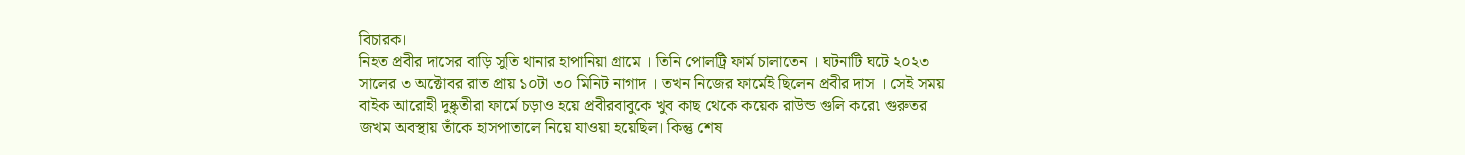বিচারক।
নিহত প্রবীর দাসের বাড়ি সুতি থানার হাপানিয়া গ্রামে । তিনি পোলট্রি ফার্ম চালাতেন । ঘটনাটি ঘটে ২০২৩ সালের ৩ অক্টোবর রাত প্রায় ১০টা ৩০ মিনিট নাগাদ । তখন নিজের ফার্মেই ছিলেন প্রবীর দাস । সেই সময় বাইক আরোহী দুষ্কৃতীরা ফার্মে চড়াও হয়ে প্রবীরবাবুকে খুব কাছ থেকে কয়েক রাউন্ড গুলি করে৷ গুরুতর জখম অবস্থায় তাঁকে হাসপাতালে নিয়ে যাওয়া হয়েছিল। কিন্তু শেষ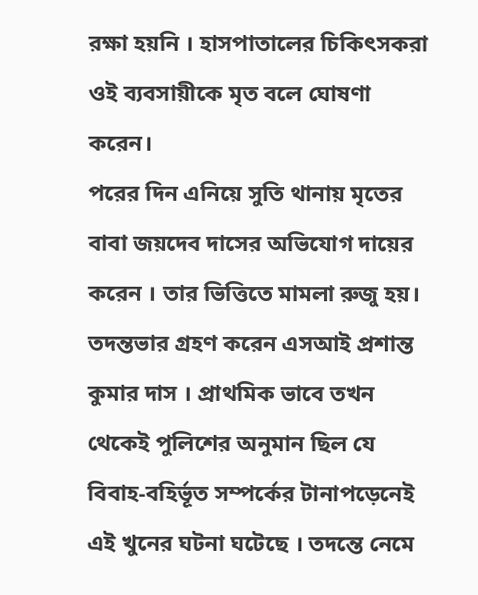রক্ষা হয়নি । হাসপাতালের চিকিৎসকরা ওই ব্যবসায়ীকে মৃত বলে ঘোষণা করেন।
পরের দিন এনিয়ে সুতি থানায় মৃতের বাবা জয়দেব দাসের অভিযোগ দায়ের করেন । তার ভিত্তিতে মামলা রুজু হয়। তদন্তভার গ্রহণ করেন এসআই প্রশান্ত কুমার দাস । প্রাথমিক ভাবে তখন থেকেই পুলিশের অনুমান ছিল যে বিবাহ-বহির্ভূত সম্পর্কের টানাপড়েনেই এই খুনের ঘটনা ঘটেছে । তদন্তে নেমে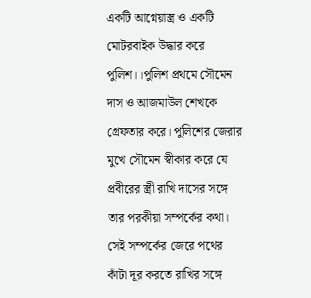একটি আগ্নেয়াস্ত্র ও একটি মোটরবাইক উদ্ধার করে পুলিশ।।পুলিশ প্রথমে সৌমেন দাস ও আজমাউল শেখকে গ্রেফতার করে। পুলিশের জেরার মুখে সৌমেন স্বীকার করে যে প্রবীরের স্ত্রী রাখি দাসের সঙ্গে তার পরকীয়া সম্পর্কের কথা। সেই সম্পর্কের জেরে পথের কাঁটা দূর করতে রাখির সঙ্গে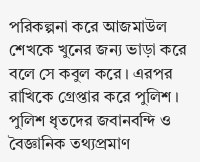পরিকল্পনা করে আজমাউল শেখকে খুনের জন্য ভাড়া করে বলে সে কবুল করে । এরপর রাখিকে গ্রেপ্তার করে পুলিশ ।
পুলিশ ধৃতদের জবানবন্দি ও বৈজ্ঞানিক তথ্যপ্রমাণ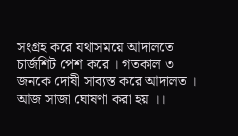সংগ্রহ করে যথাসময়ে আদালতে চার্জশিট পেশ করে । গতকাল ৩ জনকে দোষী সাব্যস্ত করে আদালত । আজ সাজা ঘোষণা করা হয় ।।